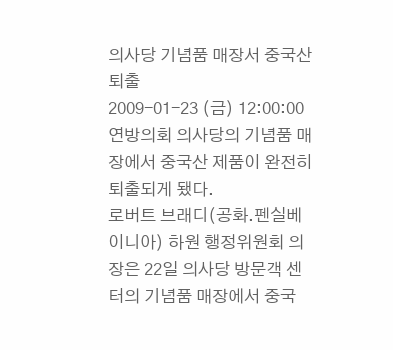의사당 기념품 매장서 중국산 퇴출
2009-01-23 (금) 12:00:00
연방의회 의사당의 기념품 매장에서 중국산 제품이 완전히 퇴출되게 됐다.
로버트 브래디(공화.펜실베이니아) 하원 행정위원회 의장은 22일 의사당 방문객 센터의 기념품 매장에서 중국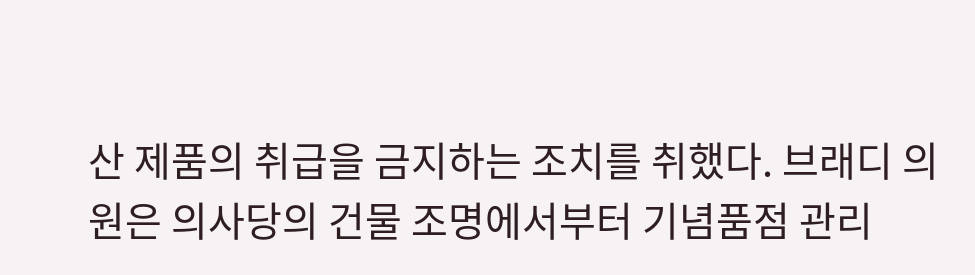산 제품의 취급을 금지하는 조치를 취했다. 브래디 의원은 의사당의 건물 조명에서부터 기념품점 관리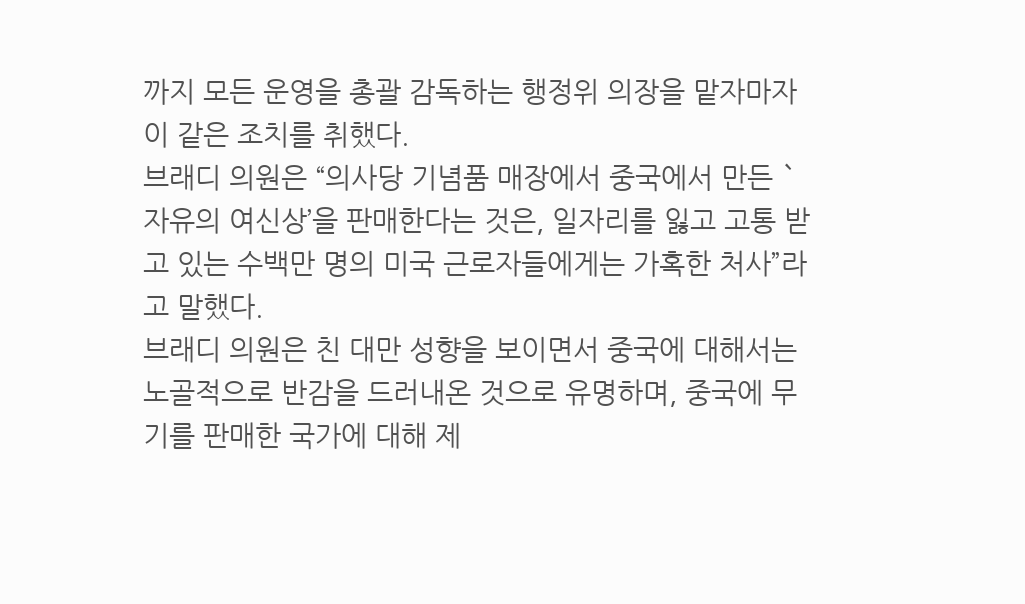까지 모든 운영을 총괄 감독하는 행정위 의장을 맡자마자 이 같은 조치를 취했다.
브래디 의원은 “의사당 기념품 매장에서 중국에서 만든 `자유의 여신상’을 판매한다는 것은, 일자리를 잃고 고통 받고 있는 수백만 명의 미국 근로자들에게는 가혹한 처사”라고 말했다.
브래디 의원은 친 대만 성향을 보이면서 중국에 대해서는 노골적으로 반감을 드러내온 것으로 유명하며, 중국에 무기를 판매한 국가에 대해 제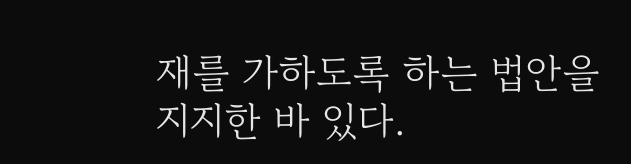재를 가하도록 하는 법안을 지지한 바 있다.